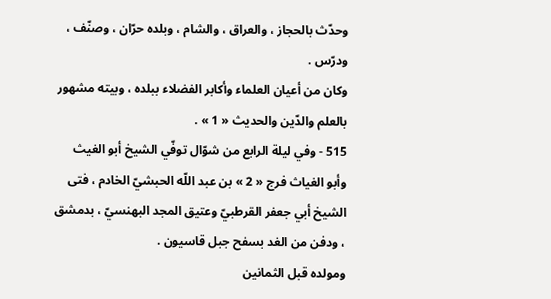وحدّث بالحجاز ، والعراق ، والشام ، وبلده حرّان ، وصنّف ، ودرّس .
وكان من أعيان العلماء وأكابر الفضلاء ببلده ، وبيته مشهور بالعلم والدّين والحديث « 1 » .
515 - وفي ليلة الرابع من شوّال توفّي الشيخ أبو الغيث وأبو الغياث فرج « 2 » بن عبد اللّه الحبشيّ الخادم ، فتى الشيخ أبي جعفر القرطبيّ وعتيق المجد البهنسيّ ، بدمشق ، ودفن من الغد بسفح جبل قاسيون .
ومولده قبل الثمانين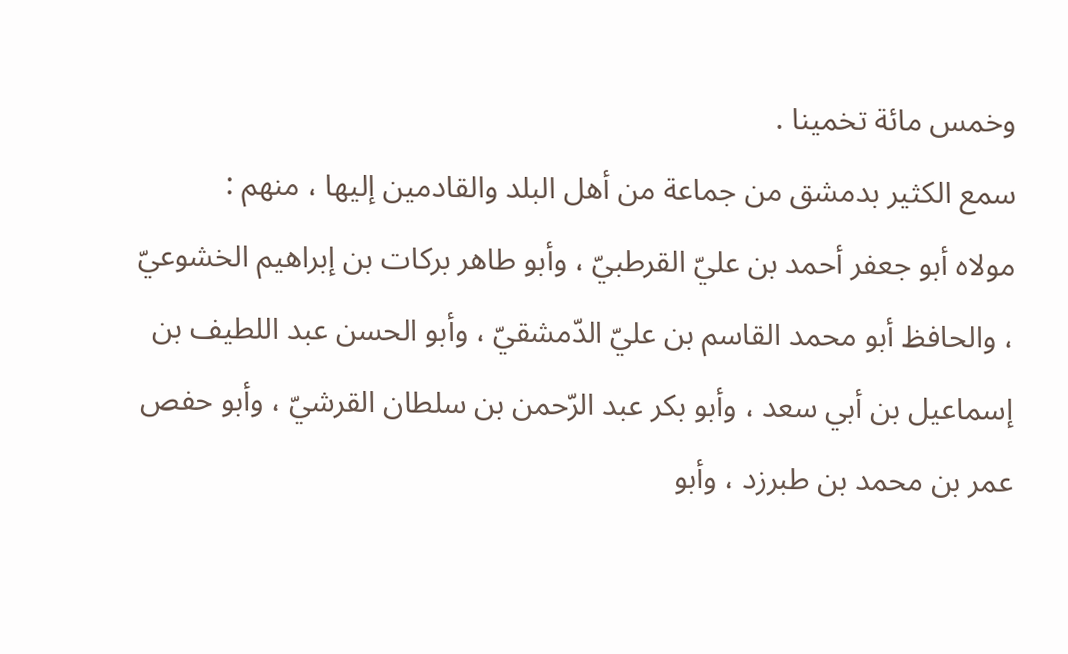وخمس مائة تخمينا .
سمع الكثير بدمشق من جماعة من أهل البلد والقادمين إليها ، منهم :
مولاه أبو جعفر أحمد بن عليّ القرطبيّ ، وأبو طاهر بركات بن إبراهيم الخشوعيّ ، والحافظ أبو محمد القاسم بن عليّ الدّمشقيّ ، وأبو الحسن عبد اللطيف بن إسماعيل بن أبي سعد ، وأبو بكر عبد الرّحمن بن سلطان القرشيّ ، وأبو حفص عمر بن محمد بن طبرزد ، وأبو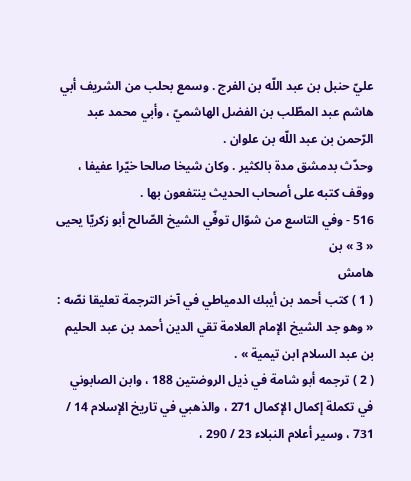عليّ حنبل بن عبد اللّه بن الفرج . وسمع بحلب من الشريف أبي هاشم عبد المطّلب بن الفضل الهاشميّ ، وأبي محمد عبد الرّحمن بن عبد اللّه بن علوان .
وحدّث بدمشق مدة بالكثير . وكان شيخا صالحا خيّرا عفيفا ، ووقف كتبه على أصحاب الحديث ينتفعون بها .
516 - وفي التاسع من شوّال توفّي الشيخ الصّالح أبو زكريّا يحيى « 3 » بن
هامش
( 1 ) كتب أحمد بن أيبك الدمياطي في آخر الترجمة تعليقا نصّه : « وهو جد الشيخ الإمام العلامة تقي الدين أحمد بن عبد الحليم بن عبد السلام ابن تيمية » .
( 2 ) ترجمه أبو شامة في ذيل الروضتين 188 ، وابن الصابوني في تكملة إكمال الإكمال 271 ، والذهبي في تاريخ الإسلام 14 / 731 ، وسير أعلام النبلاء 23 / 290 ،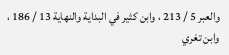والعبر 5 / 213 ، وابن كثير في البداية والنهاية 13 / 186 ، وابن تغري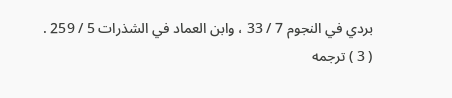بردي في النجوم 7 / 33 ، وابن العماد في الشذرات 5 / 259 .
( 3 ) ترجمه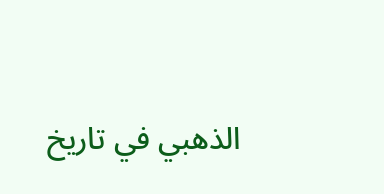الذهبي في تاريخ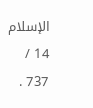الإسلام 14 / 737 .